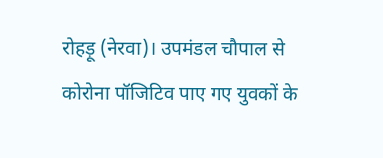रोहड़ू (नेरवा)। उपमंडल चौपाल से कोरोना पॉजिटिव पाए गए युवकों के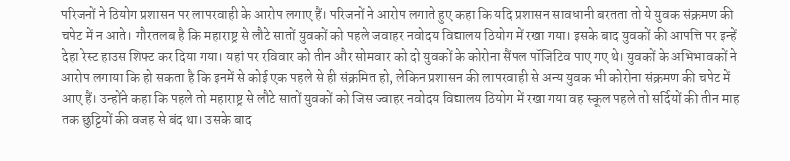परिजनों ने ठियोग प्रशासन पर लापरवाही के आरोप लगाए हैं। परिजनों ने आरोप लगाते हुए कहा कि यदि प्रशासन सावधानी बरतता तो ये युवक संक्रमण की चपेट में न आते। गौरतलब है कि महाराष्ट्र से लौटे सातों युवकों को पहले जवाहर नवोदय विद्यालय ठियोग में रखा गया। इसके बाद युवकों की आपत्ति पर इन्हें देहा रेस्ट हाउस शिफ्ट कर दिया गया। यहां पर रविवार को तीन और सोमवार को दो युवकों के कोरोना सैंपल पॉजिटिव पाए गए थे। युवकों के अभिभावकों ने आरोप लगाया कि हो सकता है कि इनमें से कोई एक पहले से ही संक्रमित हो, लेकिन प्रशासन की लापरवाही से अन्य युवक भी कोरोना संक्रमण की चपेट में आए हैं। उन्होंने कहा कि पहले तो महाराष्ट्र से लौटे सातों युवकों को जिस ज्वाहर नवोदय विद्यालय ठियोग में रखा गया वह स्कूल पहले तो सर्दियों की तीन माह तक छुट्टियों की वजह से बंद था। उसके बाद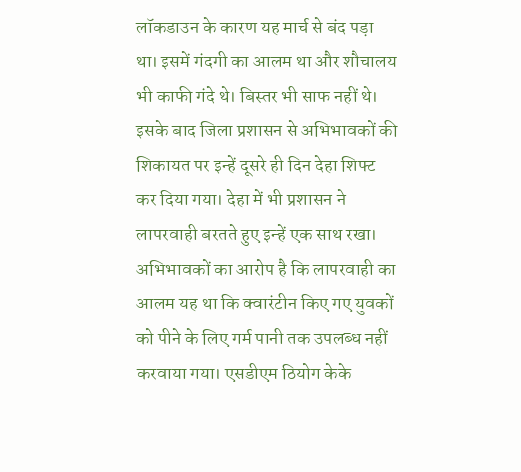लॉकडाउन के कारण यह मार्च से बंद पड़ा था। इसमें गंदगी का आलम था और शौचालय भी काफी गंदे थे। बिस्तर भी साफ नहीं थे। इसके बाद जिला प्रशासन से अभिभावकों की शिकायत पर इन्हें दूसरे ही दिन देहा शिफ्ट कर दिया गया। देहा में भी प्रशासन ने लापरवाही बरतते हुए इन्हें एक साथ रखा। अभिभावकों का आरोप है कि लापरवाही का आलम यह था कि क्वारंटीन किए गए युवकों को पीने के लिए गर्म पानी तक उपलब्ध नहीं करवाया गया। एसडीएम ठियोग केके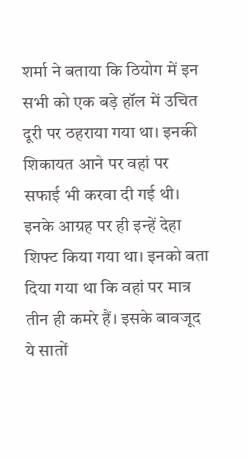शर्मा ने बताया कि ठियोग में इन सभी को एक बड़े हॉल में उचित दूरी पर ठहराया गया था। इनकी शिकायत आने पर वहां पर सफाई भी करवा दी गई थी। इनके आग्रह पर ही इन्हें देहा शिफ्ट किया गया था। इनको बता दिया गया था कि वहां पर मात्र तीन ही कमरे हैं। इसके बावजूद ये सातों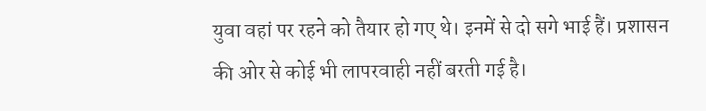युवा वहां पर रहने को तैयार हो गए थे। इनमें से दो सगे भाई हैं। प्रशासन की ओर से कोई भी लापरवाही नहीं बरती गई है।